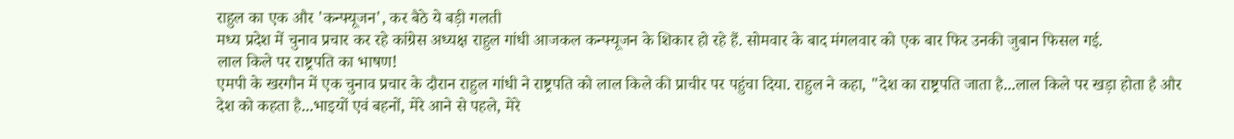राहुल का एक और 'कन्फ्यूजन', कर बैठे ये बड़ी गलती
मध्य प्रदेश में चुनाव प्रचार कर रहे कांग्रेस अध्यक्ष राहुल गांधी आजकल कन्फ्यूजन के शिकार हो रहे हैं. सोमवार के बाद मंगलवार को एक बार फिर उनकी जुबान फिसल गई.
लाल किले पर राष्ट्रपति का भाषण!
एमपी के खरगौन में एक चुनाव प्रचार के दौरान राहुल गांधी ने राष्ट्रपति को लाल किले की प्राचीर पर पहुंचा दिया. राहुल ने कहा, "देश का राष्ट्रपति जाता है...लाल किले पर खड़ा होता है और देश को कहता है...भाइयों एवं बहनों, मेरे आने से पहले, मेरे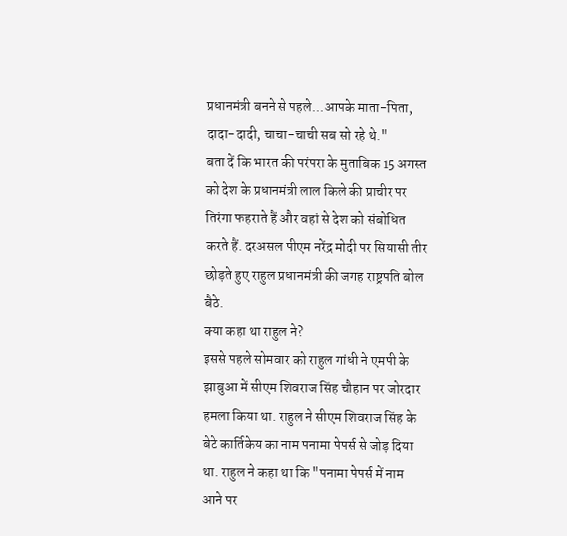प्रधानमंत्री बनने से पहले...आपके माता-पिता, दादा-दादी, चाचा-चाची सब सो रहे थे."
बता दें कि भारत की परंपरा के मुताबिक 15 अगस्त को देश के प्रधानमंत्री लाल किले की प्राचीर पर तिरंगा फहराते हैं और वहां से देश को संबोधित करते हैं. दरअसल पीएम नरेंद्र मोदी पर सियासी तीर छोड़ते हुए राहुल प्रधानमंत्री की जगह राष्ट्रपति बोल बैठे.
क्या कहा था राहुल ने?
इससे पहले सोमवार को राहुल गांधी ने एमपी के झाबुआ में सीएम शिवराज सिंह चौहान पर जोरदार हमला किया था. राहुल ने सीएम शिवराज सिंह के बेटे कार्तिकेय का नाम पनामा पेपर्स से जोड़ दिया था. राहुल ने कहा था कि "पनामा पेपर्स में नाम आने पर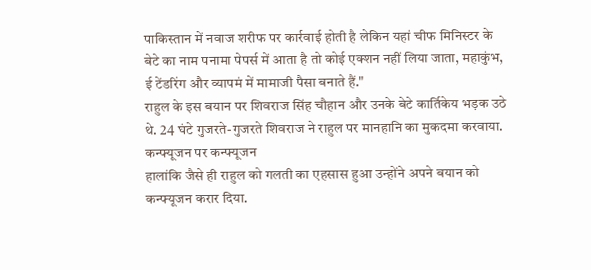पाकिस्तान में नवाज शरीफ पर कार्रवाई होती है लेकिन यहां चीफ मिनिस्टर के बेटे का नाम पनामा पेपर्स में आता है तो कोई एक्शन नहीं लिया जाता, महाकुंभ, ई टेंडरिंग और व्यापमं में मामाजी पैसा बनाते हैं."
राहुल के इस बयान पर शिवराज सिंह चौहान और उनके बेटे कार्तिकेय भड़क उठे थे. 24 घंटे गुजरते-गुजरते शिवराज ने राहुल पर मानहानि का मुकदमा करवाया.
कन्फ्यूजन पर कन्फ्यूजन
हालांकि जैसे ही राहुल को गलती का एहसास हुआ उन्होंने अपने बयान को कन्फ्यूजन करार दिया.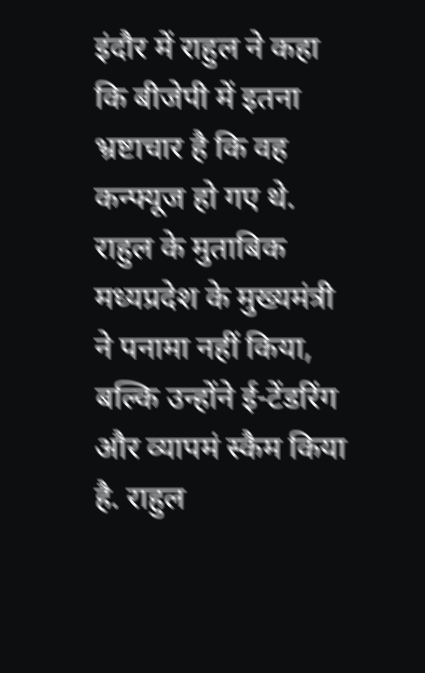इंदौर में राहुल ने कहा कि बीजेपी में इतना भ्रष्टाचार है कि वह कन्फ्यूज हो गए थे. राहुल के मुताबिक मध्यप्रदेश के मुख्यमंत्री ने पनामा नहीं किया, बल्कि उन्होंने ई-टेंडरिंग और व्यापमं स्कैम किया है. राहुल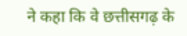ने कहा कि वे छत्तीसगढ़ के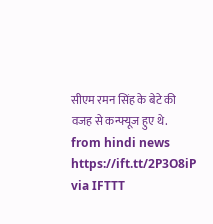सीएम रमन सिंह के बेटे की वजह से कन्फ्यूज हुए थे.
from hindi news https://ift.tt/2P3O8iP
via IFTTT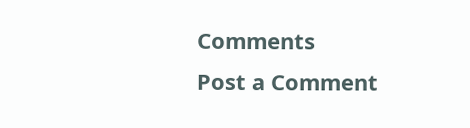Comments
Post a Comment